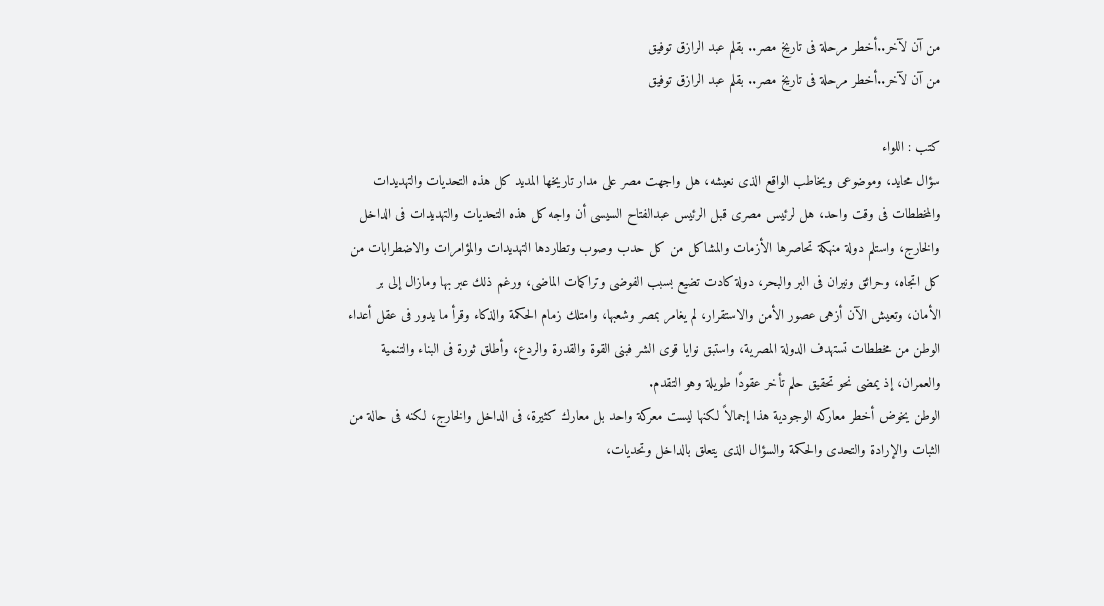من آن لآخر..أخطر مرحلة فى تاريخ مصر.. بقلم عبد الرازق توفيق
من آن لآخر..أخطر مرحلة فى تاريخ مصر.. بقلم عبد الرازق توفيق

كتب : اللواء
سؤال محايد، وموضوعى ويخاطب الواقع الذى نعيشه، هل واجهت مصر على مدار تاريخها المديد كل هذه التحديات والتهديدات والمخططات فى وقت واحد، هل لرئيس مصرى قبل الرئيس عبدالفتاح السيسى أن واجه كل هذه التحديات والتهديدات فى الداخل والخارج، واستلم دولة منهكة تحاصرها الأزمات والمشاكل من كل حدب وصوب وتطاردها التهديدات والمؤامرات والاضطرابات من كل اتجاه، وحرائق ونيران فى البر والبحر، دولة كادت تضيع بسبب الفوضى وتراكمات الماضى، ورغم ذلك عبر بها ومازال إلى بر الأمان، وتعيش الآن أزهى عصور الأمن والاستقرار، لم يغامر بمصر وشعبها، وامتلك زمام الحكمة والذكاء وقرأ ما يدور فى عقل أعداء الوطن من مخططات تستهدف الدولة المصرية، واستبق نوايا قوى الشر فبنى القوة والقدرة والردع، وأطلق ثورة فى البناء والتنمية والعمران، إذ يمضى نحو تحقيق حلم تأخر عقودًا طويلة وهو التقدم.
الوطن يخوض أخطر معاركه الوجودية هذا إجمالاً لكنها ليست معركة واحد بل معارك كثيرة، فى الداخل والخارج، لكنه فى حالة من الثبات والإرادة والتحدى والحكمة والسؤال الذى يتعلق بالداخل وتحديات،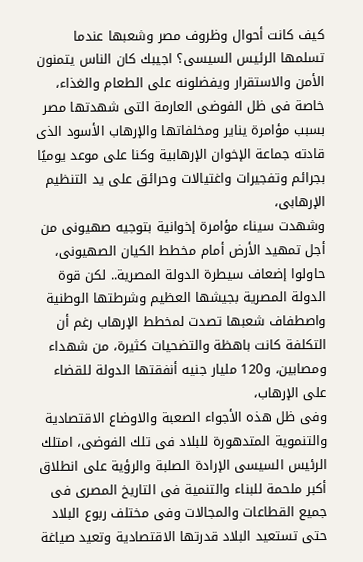كيف كانت أحوال وظروف مصر وشعبها عندما تسلمها الرئيس السيسى؟ اجيبك كان الناس يتمنون الأمن والاستقرار ويفضلونه على الطعام والغذاء، خاصة فى ظل الفوضى العارمة التى شهدتها مصر بسبب مؤامرة يناير ومخلفاتها والإرهاب الأسود الذى قادته جماعة الإخوان الإرهابية وكنا على موعد يوميًا بجرائم وتفجيرات واغتيالات وحرائق على يد التنظيم الإرهابى،
وشهدت سيناء مؤامرة إخوانية بتوجيه صهيونى من أجل تمهيد الأرض أمام مخطط الكيان الصهيونى، حاولوا إضعاف سيطرة الدولة المصرية.. لكن قوة الدولة المصرية بجيشها العظيم وشرطتها الوطنية واصطفاف شعبها تصدت لمخطط الإرهاب رغم أن التكلفة كانت باهظة والتضحيات كثيرة، من شهداء ومصابين، و120 مليار جنيه أنفقتها الدولة للقضاء على الإرهاب،
وفى ظل هذه الأجواء الصعبة والاوضاع الاقتصادية والتنموية المتدهورة للبلاد فى تلك الفوضى، امتلك الرئيس السيسى الإرادة الصلبة والرؤية على انطلاق أكبر ملحمة للبناء والتنمية فى التاريخ المصرى فى جميع القطاعات والمجالات وفى مختلف ربوع البلاد حتى تستعيد البلاد قدرتها الاقتصادية وتعيد صياغة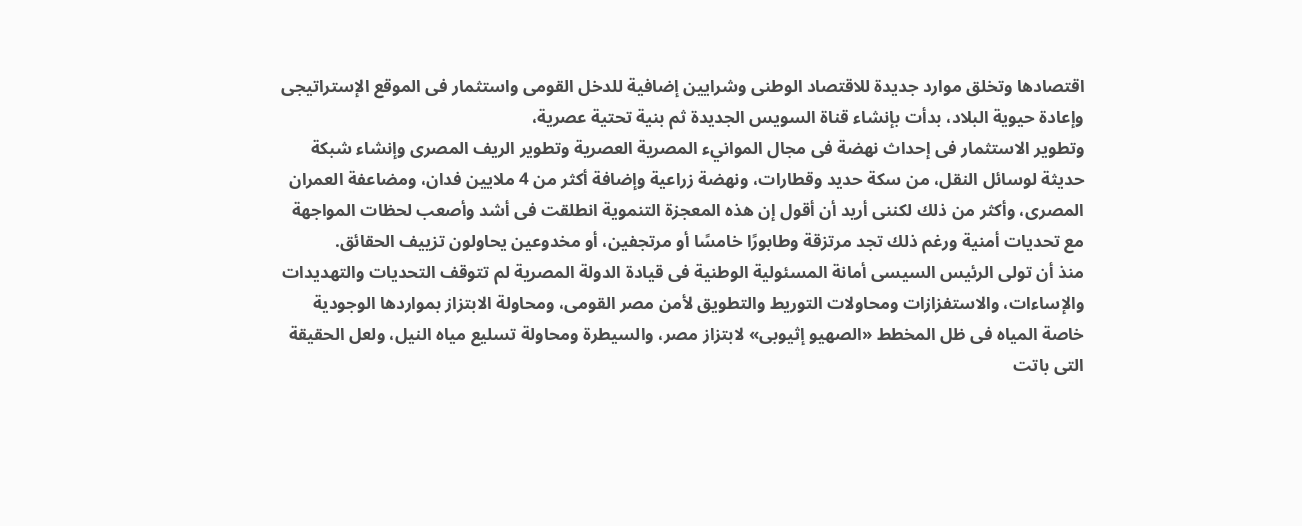اقتصادها وتخلق موارد جديدة للاقتصاد الوطنى وشرايين إضافية للدخل القومى واستثمار فى الموقع الإستراتيجى وإعادة حيوية البلاد، بدأت بإنشاء قناة السويس الجديدة ثم بنية تحتية عصرية،
وتطوير الاستثمار فى إحداث نهضة فى مجال الموانيء المصرية العصرية وتطوير الريف المصرى وإنشاء شبكة حديثة لوسائل النقل، من سكة حديد وقطارات، ونهضة زراعية وإضافة أكثر من 4 ملايين فدان، ومضاعفة العمران المصرى، وأكثر من ذلك لكننى أريد أن أقول إن هذه المعجزة التنموية انطلقت فى أشد وأصعب لحظات المواجهة مع تحديات أمنية ورغم ذلك تجد مرتزقة وطابورًا خامسًا أو مرتجفين، أو مخدوعين يحاولون تزييف الحقائق.
منذ أن تولى الرئيس السيسى أمانة المسئولية الوطنية فى قيادة الدولة المصرية لم تتوقف التحديات والتهديدات والإساءات، والاستفزازات ومحاولات التوريط والتطويق لأمن مصر القومى، ومحاولة الابتزاز بمواردها الوجودية خاصة المياه فى ظل المخطط «الصهيو إثيوبى» لابتزاز مصر، والسيطرة ومحاولة تسليع مياه النيل، ولعل الحقيقة التى باتت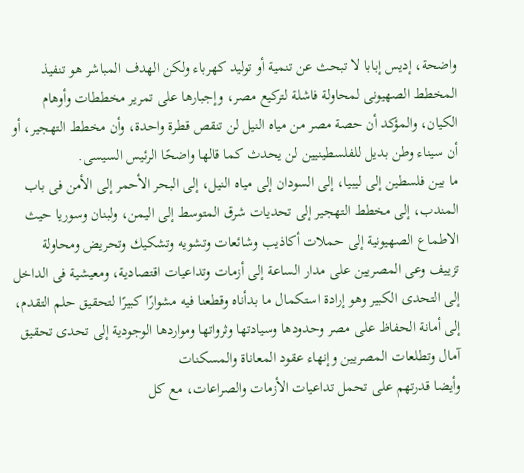واضحة، إديس إبابا لا تبحث عن تنمية أو توليد كهرباء ولكن الهدف المباشر هو تنفيذ المخطط الصهيونى لمحاولة فاشلة لتركيع مصر، وإجبارها على تمرير مخططات وأوهام الكيان، والمؤكد أن حصة مصر من مياه النيل لن تنقص قطرة واحدة، وأن مخطط التهجير، أو أن سيناء وطن بديل للفلسطينيين لن يحدث كما قالها واضحًا الرئيس السيسى.
ما بين فلسطين إلى ليبيا، إلى السودان إلى مياه النيل، إلى البحر الأحمر إلى الأمن فى باب المندب، إلى مخطط التهجير إلى تحديات شرق المتوسط إلى اليمن، ولبنان وسوريا حيث الاطماع الصهيونية إلى حملات أكاذيب وشائعات وتشويه وتشكيك وتحريض ومحاولة تزييف وعى المصريين على مدار الساعة إلى أزمات وتداعيات اقتصادية، ومعيشية فى الداخل إلى التحدى الكبير وهو إرادة استكمال ما بدأناه وقطعنا فيه مشوارًا كبيرًا لتحقيق حلم التقدم، إلى أمانة الحفاظ على مصر وحدودها وسيادتها وثرواتها ومواردها الوجودية إلى تحدى تحقيق آمال وتطلعات المصريين وإنهاء عقود المعاناة والمسكنات
وأيضا قدرتهم على تحمل تداعيات الأزمات والصراعات، مع كل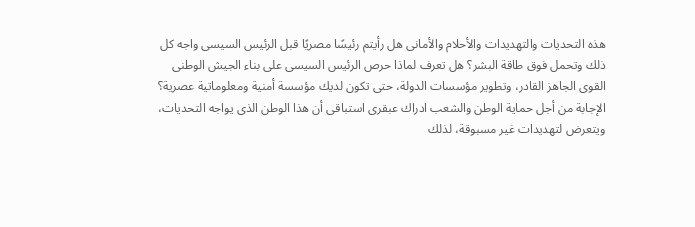هذه التحديات والتهديدات والأحلام والأمانى هل رأيتم رئيسًا مصريًا قبل الرئيس السيسى واجه كل ذلك وتحمل فوق طاقة البشر؟ هل تعرف لماذا حرص الرئيس السيسى على بناء الجيش الوطنى القوى الجاهز القادر، وتطوير مؤسسات الدولة، حتى تكون لديك مؤسسة أمنية ومعلوماتية عصرية؟ الإجابة من أجل حماية الوطن والشعب ادراك عبقرى استباقى أن هذا الوطن الذى يواجه التحديات، ويتعرض لتهديدات غير مسبوقة، لذلك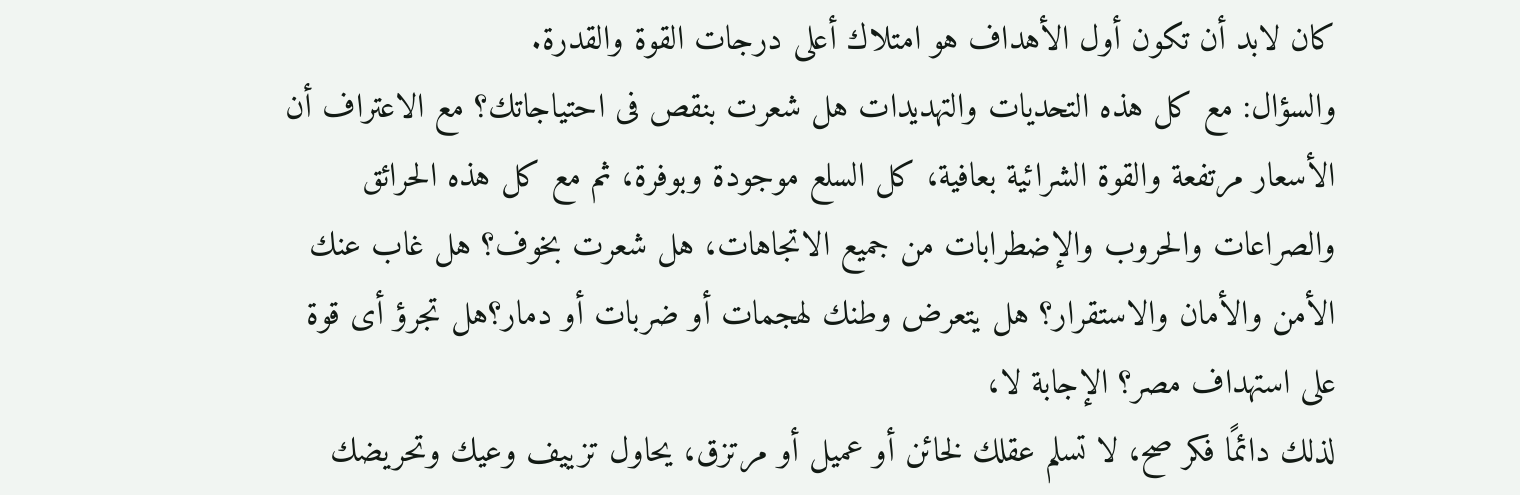كان لابد أن تكون أول الأهداف هو امتلاك أعلى درجات القوة والقدرة.
والسؤال: مع كل هذه التحديات والتهديدات هل شعرت بنقص فى احتياجاتك؟ مع الاعتراف أن الأسعار مرتفعة والقوة الشرائية بعافية، كل السلع موجودة وبوفرة، ثم مع كل هذه الحرائق والصراعات والحروب والإضطرابات من جميع الاتجاهات، هل شعرت بخوف؟ هل غاب عنك الأمن والأمان والاستقرار؟ هل يتعرض وطنك لهجمات أو ضربات أو دمار؟هل تجرؤ أى قوة على استهداف مصر؟ الإجابة لا،
لذلك دائمًا فكر صح، لا تسلم عقلك لخائن أو عميل أو مرتزق، يحاول تزييف وعيك وتحريضك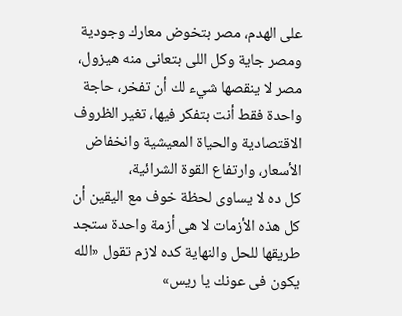على الهدم، مصر بتخوض معارك وجودية ومصر جاية وكل اللى بتعانى منه هيزول، مصر لا ينقصها شيء لك أن تفخر، حاجة واحدة فقط أنت بتفكر فيها، تغير الظروف الاقتصادية والحياة المعيشية وانخفاض الأسعار، وارتفاع القوة الشرائية،
كل ده لا يساوى لحظة خوف مع اليقين أن كل هذه الأزمات لا هى أزمة واحدة ستجد طريقها للحل والنهاية كده لازم تقول «الله يكون فى عونك يا ريس»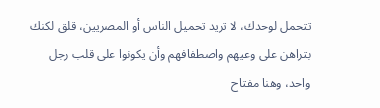تتحمل لوحدك، لا تريد تحميل الناس أو المصريين، قلق لكنك بتراهن على وعيهم واصطفافهم وأن يكونوا على قلب رجل واحد، وهنا مفتاح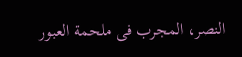النصر، المجرب فى ملحمة العبور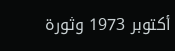أكتوبر 1973 وثورة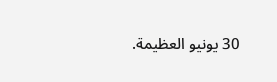30 يونيو العظيمة.